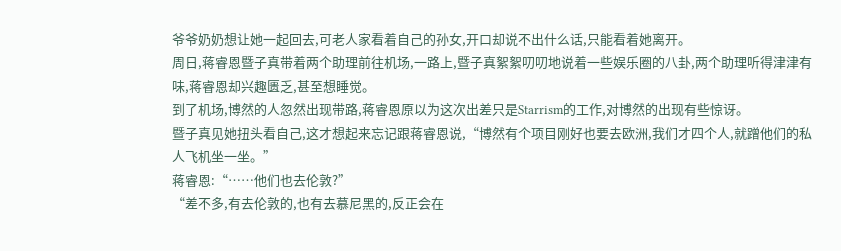爷爷奶奶想让她一起回去,可老人家看着自己的孙女,开口却说不出什么话,只能看着她离开。
周日,蒋睿恩暨子真带着两个助理前往机场,一路上,暨子真絮絮叨叨地说着一些娱乐圈的八卦,两个助理听得津津有味,蒋睿恩却兴趣匮乏,甚至想睡觉。
到了机场,博然的人忽然出现带路,蒋睿恩原以为这次出差只是Starrism的工作,对博然的出现有些惊讶。
暨子真见她扭头看自己,这才想起来忘记跟蒋睿恩说,“博然有个项目刚好也要去欧洲,我们才四个人,就蹭他们的私人飞机坐一坐。”
蒋睿恩:“……他们也去伦敦?”
“差不多,有去伦敦的,也有去慕尼黑的,反正会在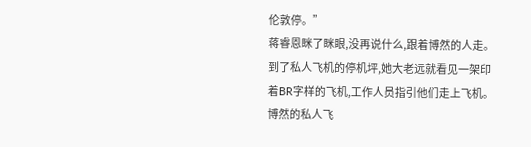伦敦停。”
蒋睿恩眯了眯眼,没再说什么,跟着博然的人走。
到了私人飞机的停机坪,她大老远就看见一架印着BR字样的飞机,工作人员指引他们走上飞机。
博然的私人飞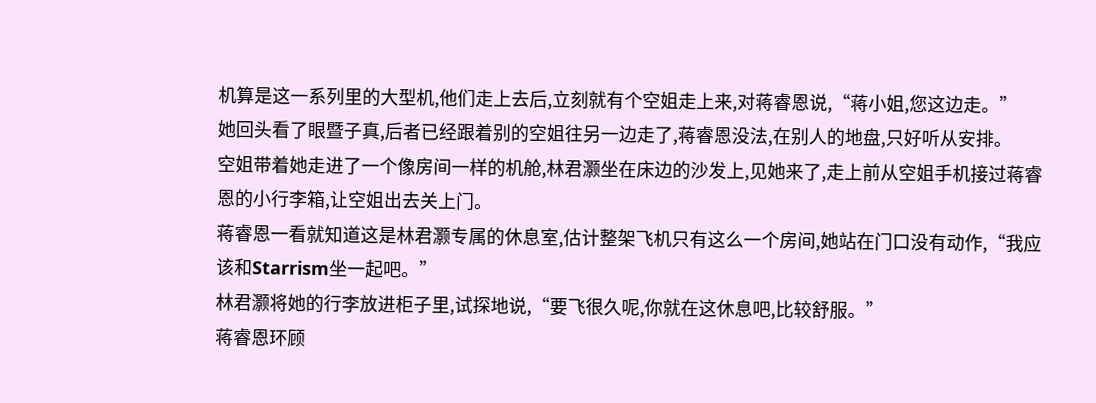机算是这一系列里的大型机,他们走上去后,立刻就有个空姐走上来,对蒋睿恩说,“蒋小姐,您这边走。”
她回头看了眼暨子真,后者已经跟着别的空姐往另一边走了,蒋睿恩没法,在别人的地盘,只好听从安排。
空姐带着她走进了一个像房间一样的机舱,林君灏坐在床边的沙发上,见她来了,走上前从空姐手机接过蒋睿恩的小行李箱,让空姐出去关上门。
蒋睿恩一看就知道这是林君灏专属的休息室,估计整架飞机只有这么一个房间,她站在门口没有动作,“我应该和Starrism坐一起吧。”
林君灏将她的行李放进柜子里,试探地说,“要飞很久呢,你就在这休息吧,比较舒服。”
蒋睿恩环顾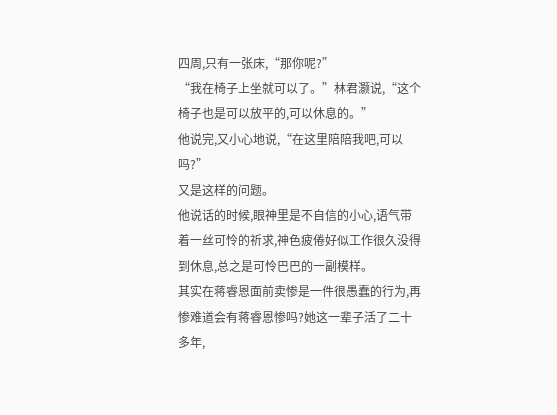四周,只有一张床,“那你呢?”
“我在椅子上坐就可以了。”林君灏说,“这个椅子也是可以放平的,可以休息的。”
他说完,又小心地说,“在这里陪陪我吧,可以吗?”
又是这样的问题。
他说话的时候,眼神里是不自信的小心,语气带着一丝可怜的祈求,神色疲倦好似工作很久没得到休息,总之是可怜巴巴的一副模样。
其实在蒋睿恩面前卖惨是一件很愚蠢的行为,再惨难道会有蒋睿恩惨吗?她这一辈子活了二十多年,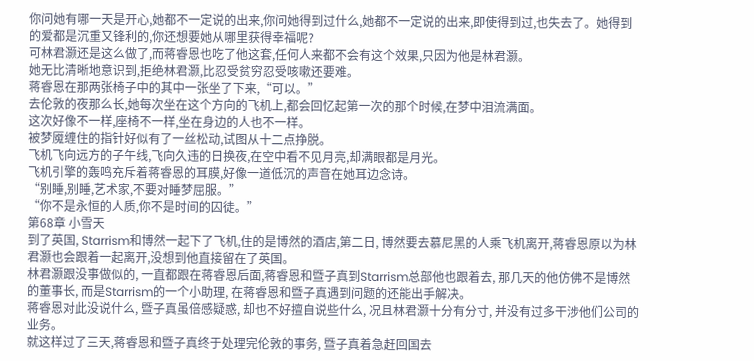你问她有哪一天是开心,她都不一定说的出来,你问她得到过什么,她都不一定说的出来,即使得到过,也失去了。她得到的爱都是沉重又锋利的,你还想要她从哪里获得幸福呢?
可林君灏还是这么做了,而蒋睿恩也吃了他这套,任何人来都不会有这个效果,只因为他是林君灏。
她无比清晰地意识到,拒绝林君灏,比忍受贫穷忍受咳嗽还要难。
蒋睿恩在那两张椅子中的其中一张坐了下来,“可以。”
去伦敦的夜那么长,她每次坐在这个方向的飞机上,都会回忆起第一次的那个时候,在梦中泪流满面。
这次好像不一样,座椅不一样,坐在身边的人也不一样。
被梦魇缠住的指针好似有了一丝松动,试图从十二点挣脱。
飞机飞向远方的子午线,飞向久违的日换夜,在空中看不见月亮,却满眼都是月光。
飞机引擎的轰鸣充斥着蒋睿恩的耳膜,好像一道低沉的声音在她耳边念诗。
“别睡,别睡,艺术家,不要对睡梦屈服。”
“你不是永恒的人质,你不是时间的囚徒。”
第68章 小雪天
到了英国, Starrism和博然一起下了飞机,住的是博然的酒店,第二日, 博然要去慕尼黑的人乘飞机离开,蒋睿恩原以为林君灏也会跟着一起离开,没想到他直接留在了英国。
林君灏跟没事做似的, 一直都跟在蒋睿恩后面,蒋睿恩和暨子真到Starrism总部他也跟着去, 那几天的他仿佛不是博然的董事长, 而是Starrism的一个小助理, 在蒋睿恩和暨子真遇到问题的还能出手解决。
蒋睿恩对此没说什么, 暨子真虽倍感疑惑, 却也不好擅自说些什么, 况且林君灏十分有分寸, 并没有过多干涉他们公司的业务。
就这样过了三天,蒋睿恩和暨子真终于处理完伦敦的事务, 暨子真着急赶回国去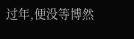过年,便没等博然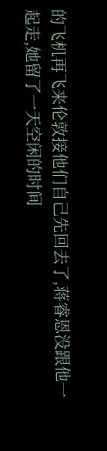的飞机再飞来伦敦接他们自己先回去了,蒋睿恩没跟他一起走,她留了一天空闲的时间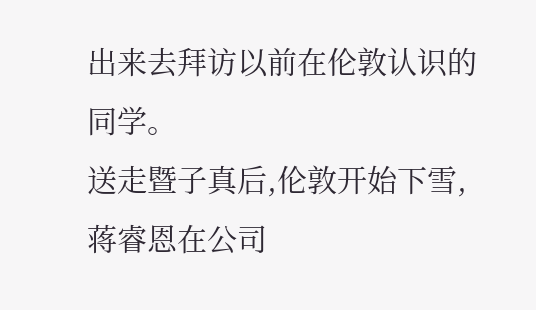出来去拜访以前在伦敦认识的同学。
送走暨子真后,伦敦开始下雪,蒋睿恩在公司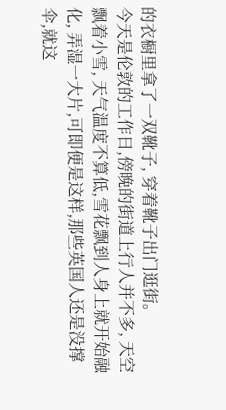的衣橱里拿了一双靴子, 穿着靴子出门逛街。
今天是伦敦的工作日,傍晚的街道上行人并不多, 天空飘着小雪, 天气温度不算低,雪花飘到人身上就开始融化, 弄湿一大片,可即便是这样,那些英国人还是没撑伞,就这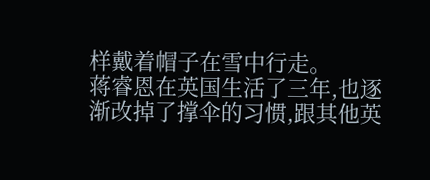样戴着帽子在雪中行走。
蒋睿恩在英国生活了三年,也逐渐改掉了撑伞的习惯,跟其他英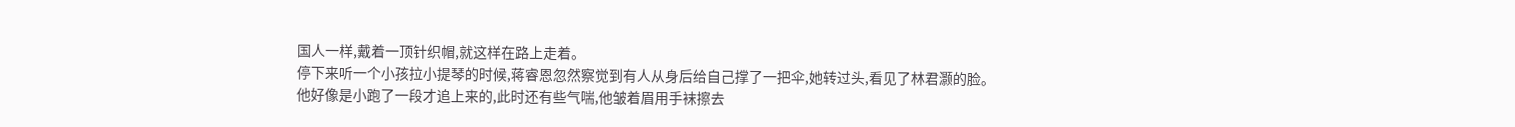国人一样,戴着一顶针织帽,就这样在路上走着。
停下来听一个小孩拉小提琴的时候,蒋睿恩忽然察觉到有人从身后给自己撑了一把伞,她转过头,看见了林君灏的脸。
他好像是小跑了一段才追上来的,此时还有些气喘,他皱着眉用手袜擦去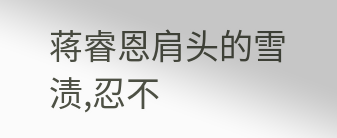蒋睿恩肩头的雪渍,忍不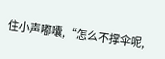住小声嘟囔,“怎么不撑伞呢,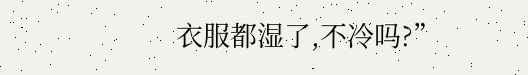衣服都湿了,不冷吗?”